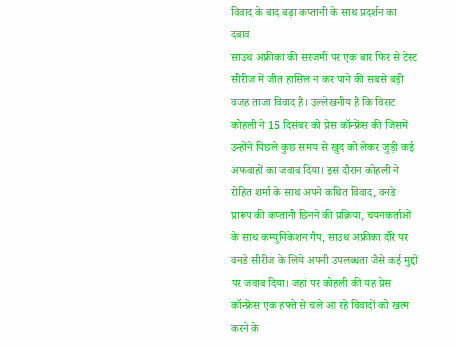विवाद के बाद बढ़ा कप्तानी के साथ प्रदर्शन का दबाव
साउथ अफ्रीका की सरजमीं पर एक बार फिर से टेस्ट सीरीज में जीत हासिल न कर पाने की सबसे बड़ी वजह ताजा विवाद है। उल्लेखनीय है कि विराट कोहली ने 15 दिसंबर को प्रेस कॉन्फ्रेंस की जिसमें उन्होंने पिछले कुछ समय से खुद को लेकर जुड़ी कई अफवाहों का जवाब दिया। इस दौरान कोहली ने रोहित शर्मा के साथ अपने कथित विवाद, वनडे प्रारूप की कप्तानी छिनने की प्रक्रिया, चयनकर्ताओं के साथ कम्युनिकेशन गैप, साउथ अफ्रीका दौरे पर वनडे सीरीज के लिये अपनी उपलब्धता जैसे कई मुद्दों पर जवाब दिया। जहां पर कोहली की यह प्रेस कॉन्फ्रेंस एक हफ्ते से चले आ रहे विवादों को खत्म करने के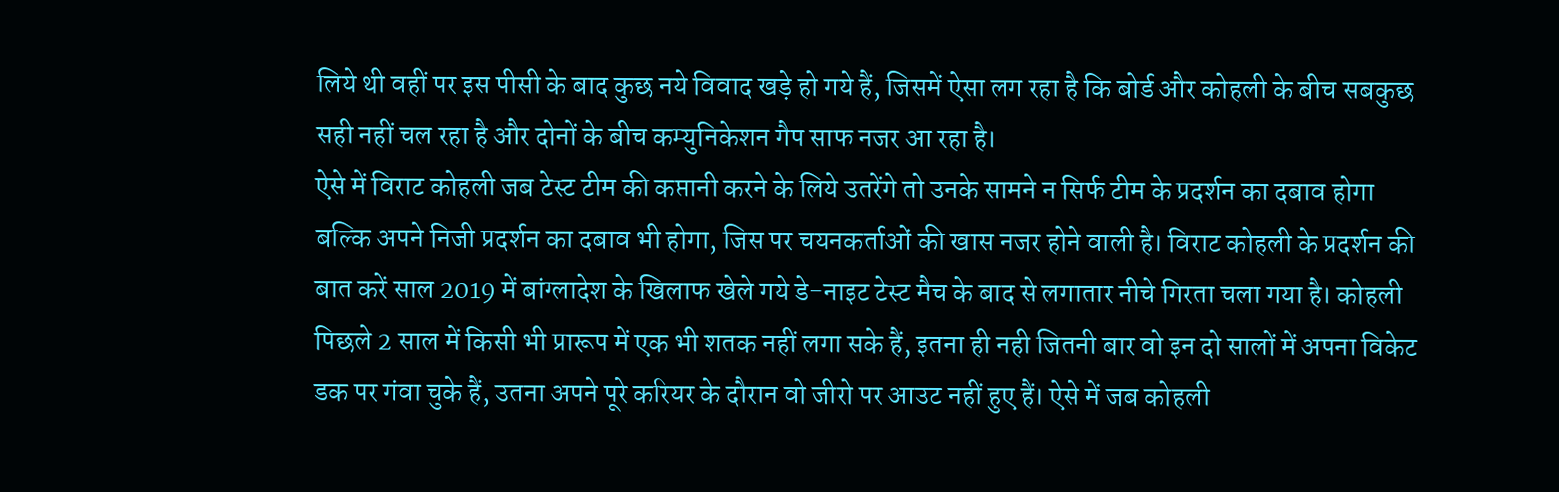लिये थी वहीं पर इस पीसी के बाद कुछ नये विवाद खड़े हो गये हैं, जिसमें ऐसा लग रहा है कि बोर्ड और कोहली के बीच सबकुछ सही नहीं चल रहा है और दोनों के बीच कम्युनिकेशन गैप साफ नजर आ रहा है।
ऐसे में विराट कोहली जब टेस्ट टीम की कप्तानी करने के लिये उतरेंगे तो उनके सामने न सिर्फ टीम के प्रदर्शन का दबाव होगा बल्कि अपने निजी प्रदर्शन का दबाव भी होगा, जिस पर चयनकर्ताओं की खास नजर होने वाली है। विराट कोहली के प्रदर्शन की बात करें साल 2019 में बांग्लादेश के खिलाफ खेले गये डे-नाइट टेस्ट मैच के बाद से लगातार नीचे गिरता चला गया है। कोहली पिछले 2 साल में किसी भी प्रारूप में एक भी शतक नहीं लगा सके हैं, इतना ही नही जितनी बार वो इन दो सालों में अपना विकेट डक पर गंवा चुके हैं, उतना अपने पूरे करियर के दौरान वो जीरो पर आउट नहीं हुए हैं। ऐसे में जब कोहली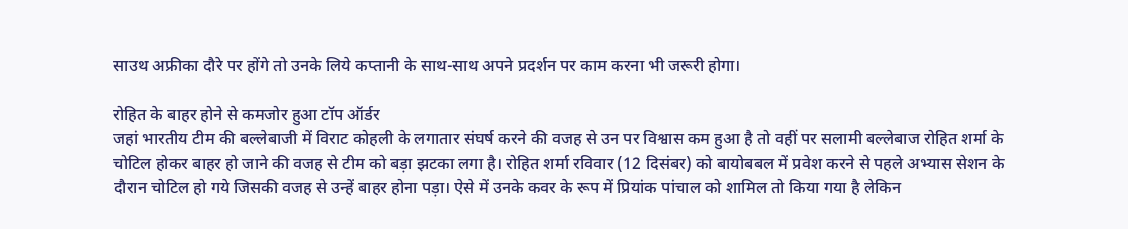साउथ अफ्रीका दौरे पर होंगे तो उनके लिये कप्तानी के साथ-साथ अपने प्रदर्शन पर काम करना भी जरूरी होगा।

रोहित के बाहर होने से कमजोर हुआ टॉप ऑर्डर
जहां भारतीय टीम की बल्लेबाजी में विराट कोहली के लगातार संघर्ष करने की वजह से उन पर विश्वास कम हुआ है तो वहीं पर सलामी बल्लेबाज रोहित शर्मा के चोटिल होकर बाहर हो जाने की वजह से टीम को बड़ा झटका लगा है। रोहित शर्मा रविवार (12 दिसंबर) को बायोबबल में प्रवेश करने से पहले अभ्यास सेशन के दौरान चोटिल हो गये जिसकी वजह से उन्हें बाहर होना पड़ा। ऐसे में उनके कवर के रूप में प्रियांक पांचाल को शामिल तो किया गया है लेकिन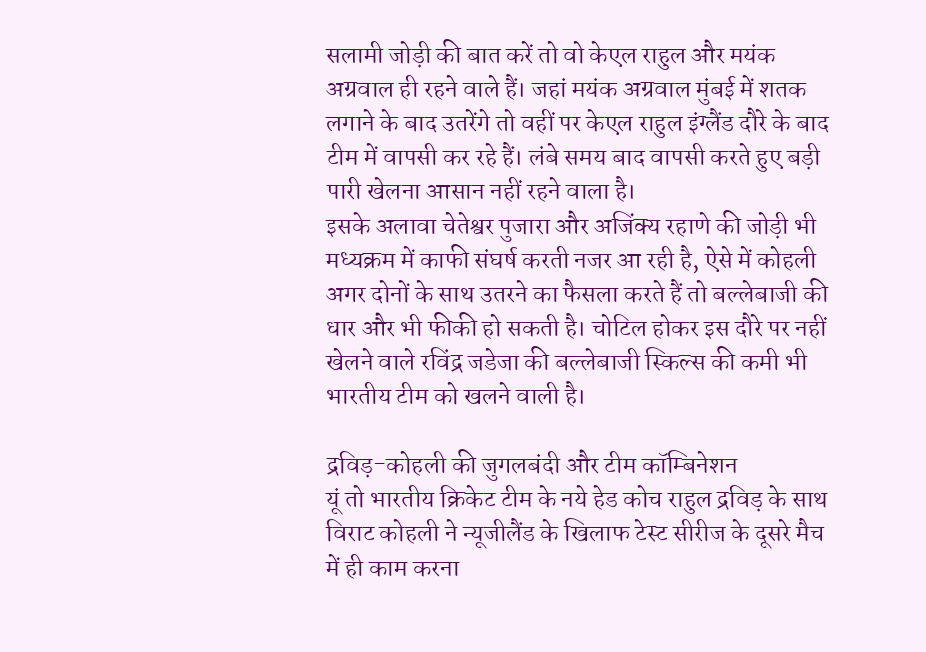सलामी जोड़ी की बात करें तो वो केएल राहुल और मयंक अग्रवाल ही रहने वाले हैं। जहां मयंक अग्रवाल मुंबई में शतक लगाने के बाद उतरेंगे तो वहीं पर केएल राहुल इंग्लैंड दौरे के बाद टीम में वापसी कर रहे हैं। लंबे समय बाद वापसी करते हुए बड़ी पारी खेलना आसान नहीं रहने वाला है।
इसके अलावा चेतेश्वर पुजारा और अजिंक्य रहाणे की जोड़ी भी मध्यक्रम में काफी संघर्ष करती नजर आ रही है, ऐसे में कोहली अगर दोनों के साथ उतरने का फैसला करते हैं तो बल्लेबाजी की धार और भी फीकी हो सकती है। चोटिल होकर इस दौरे पर नहीं खेलने वाले रविंद्र जडेजा की बल्लेबाजी स्किल्स की कमी भी भारतीय टीम को खलने वाली है।

द्रविड़-कोहली की जुगलबंदी और टीम कॉम्बिनेशन
यूं तो भारतीय क्रिकेट टीम के नये हेड कोच राहुल द्रविड़ के साथ विराट कोहली ने न्यूजीलैंड के खिलाफ टेस्ट सीरीज के दूसरे मैच में ही काम करना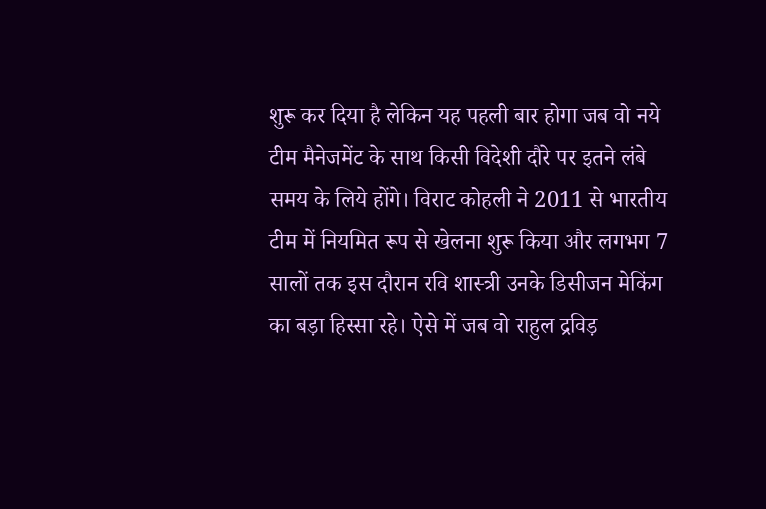शुरू कर दिया है लेकिन यह पहली बार होगा जब वो नये टीम मैनेजमेंट के साथ किसी विदेशी दौरे पर इतने लंबे समय के लिये होंगे। विराट कोहली ने 2011 से भारतीय टीम में नियमित रूप से खेलना शुरू किया और लगभग 7 सालों तक इस दौरान रवि शास्त्री उनके डिसीजन मेकिंग का बड़ा हिस्सा रहे। ऐसे में जब वो राहुल द्रविड़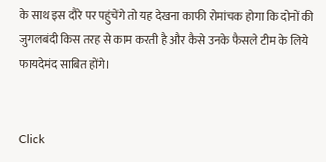के साथ इस दौरे पर पहुंचेंगे तो यह देखना काफी रोमांचक होगा कि दोनों की जुगलबंदी किस तरह से काम करती है और कैसे उनके फैसले टीम के लिये फायदेमंद साबित होंगे।


Click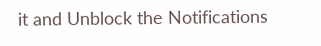it and Unblock the Notifications